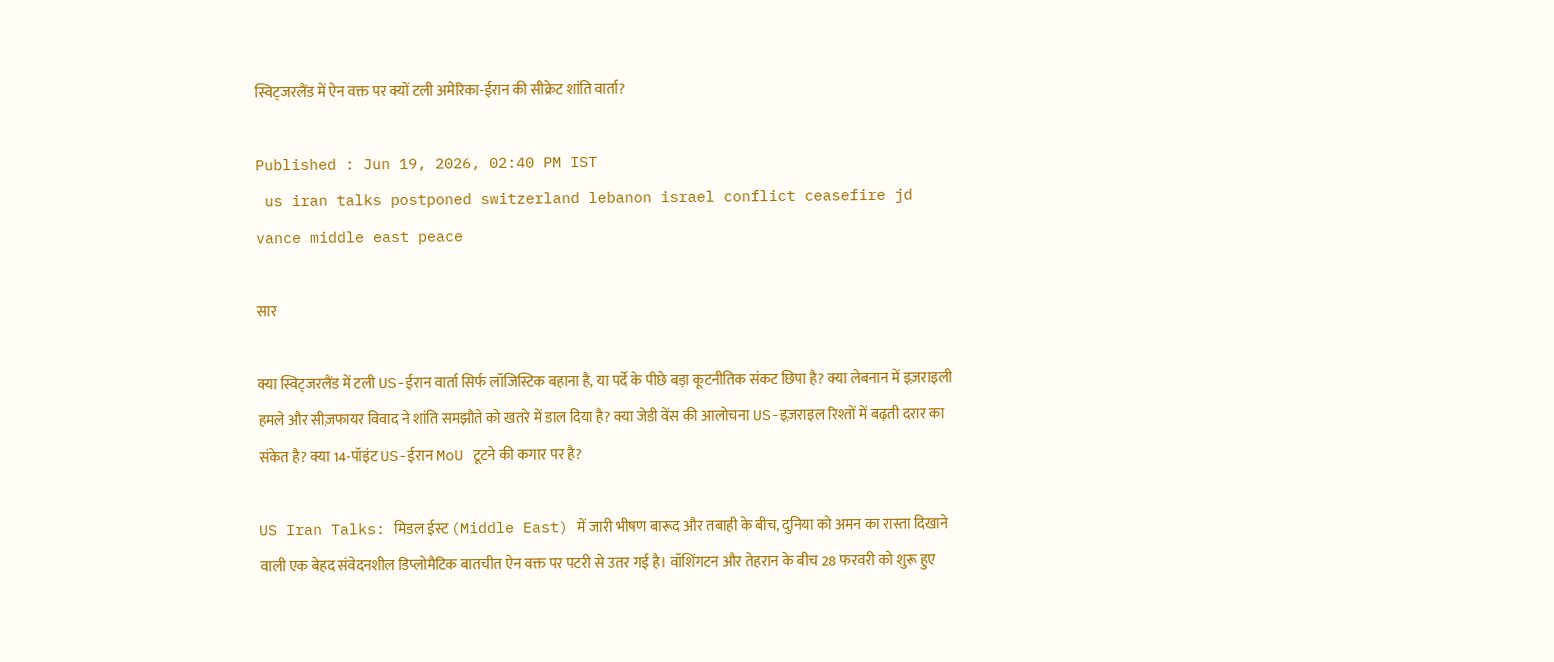स्विट्जरलैंड में ऐन वक्त पर क्यों टली अमेरिका-ईरान की सीक्रेट शांति वार्ता?

Published : Jun 19, 2026, 02:40 PM IST
 us iran talks postponed switzerland lebanon israel conflict ceasefire jd vance middle east peace

सार

क्या स्विट्जरलैंड में टली US-ईरान वार्ता सिर्फ लॉजिस्टिक बहाना है, या पर्दे के पीछे बड़ा कूटनीतिक संकट छिपा है? क्या लेबनान में इज़राइली हमले और सीज़फायर विवाद ने शांति समझौते को खतरे में डाल दिया है? क्या जेडी वेंस की आलोचना US-इज़राइल रिश्तों में बढ़ती दरार का संकेत है? क्या 14-पॉइंट US-ईरान MoU टूटने की कगार पर है?

US Iran Talks: मिडल ईस्ट (Middle East) में जारी भीषण बारूद और तबाही के बीच, दुनिया को अमन का रास्ता दिखाने वाली एक बेहद संवेदनशील डिप्लोमैटिक बातचीत ऐन वक्त पर पटरी से उतर गई है। वॉशिंगटन और तेहरान के बीच 28 फरवरी को शुरू हुए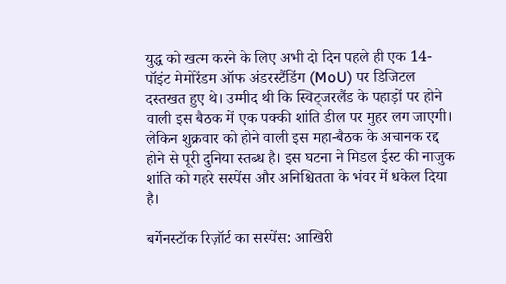युद्ध को खत्म करने के लिए अभी दो दिन पहले ही एक 14-पॉइंट मेमोरेंडम ऑफ अंडरस्टैंडिंग (MoU) पर डिजिटल दस्तखत हुए थे। उम्मीद थी कि स्विट्जरलैंड के पहाड़ों पर होने वाली इस बैठक में एक पक्की शांति डील पर मुहर लग जाएगी। लेकिन शुक्रवार को होने वाली इस महा-बैठक के अचानक रद्द होने से पूरी दुनिया स्तब्ध है। इस घटना ने मिडल ईस्ट की नाजुक शांति को गहरे सस्पेंस और अनिश्चितता के भंवर में धकेल दिया है।

बर्गेनस्टॉक रिज़ॉर्ट का सस्पेंस: आखिरी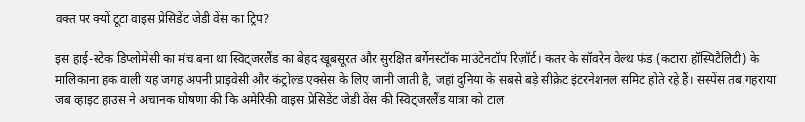वक्त पर क्यों टूटा वाइस प्रेसिडेंट जेडी वेंस का ट्रिप?

इस हाई-स्टेक डिप्लोमेसी का मंच बना था स्विट्जरलैंड का बेहद खूबसूरत और सुरक्षित बर्गेनस्टॉक माउंटेनटॉप रिज़ॉर्ट। कतर के सॉवरेन वेल्थ फंड (कटारा हॉस्पिटैलिटी) के मालिकाना हक वाली यह जगह अपनी प्राइवेसी और कंट्रोल्ड एक्सेस के लिए जानी जाती है, जहां दुनिया के सबसे बड़े सीक्रेट इंटरनेशनल समिट होते रहे हैं। सस्पेंस तब गहराया जब व्हाइट हाउस ने अचानक घोषणा की कि अमेरिकी वाइस प्रेसिडेंट जेडी वेंस की स्विट्जरलैंड यात्रा को टाल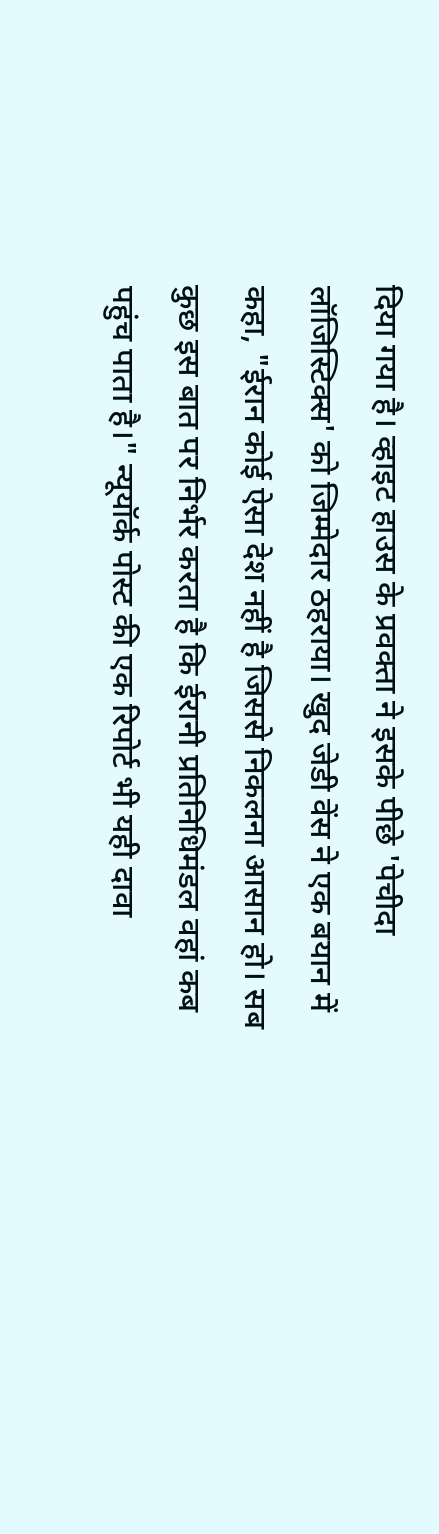दिया गया है। व्हाइट हाउस के प्रवक्ता ने इसके पीछे 'पेचीदा लॉजिस्टिक्स' को जिम्मेदार ठहराया। खुद जेडी वेंस ने एक बयान में कहा, "ईरान कोई ऐसा देश नहीं है जिससे निकलना आसान हो। सब कुछ इस बात पर निर्भर करता है कि ईरानी प्रतिनिधिमंडल वहां कब पहुंच पाता है।" न्यूयॉर्क पोस्ट की एक रिपोर्ट भी यही दावा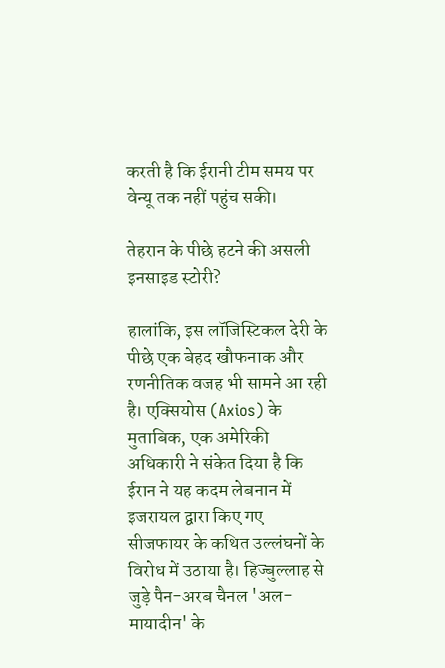करती है कि ईरानी टीम समय पर वेन्यू तक नहीं पहुंच सकी।

तेहरान के पीछे हटने की असली इनसाइड स्टोरी?

हालांकि, इस लॉजिस्टिकल देरी के पीछे एक बेहद खौफनाक और रणनीतिक वजह भी सामने आ रही है। एक्सियोस (Axios) के मुताबिक, एक अमेरिकी अधिकारी ने संकेत दिया है कि ईरान ने यह कदम लेबनान में इजरायल द्वारा किए गए सीजफायर के कथित उल्लंघनों के विरोध में उठाया है। हिज्बुल्लाह से जुड़े पैन-अरब चैनल 'अल-मायादीन' के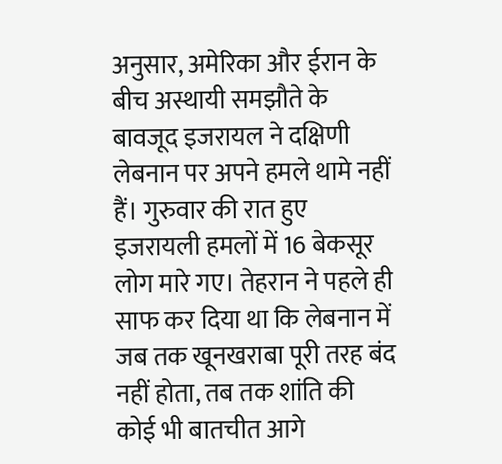अनुसार, अमेरिका और ईरान के बीच अस्थायी समझौते के बावजूद इजरायल ने दक्षिणी लेबनान पर अपने हमले थामे नहीं हैं। गुरुवार की रात हुए इजरायली हमलों में 16 बेकसूर लोग मारे गए। तेहरान ने पहले ही साफ कर दिया था कि लेबनान में जब तक खूनखराबा पूरी तरह बंद नहीं होता, तब तक शांति की कोई भी बातचीत आगे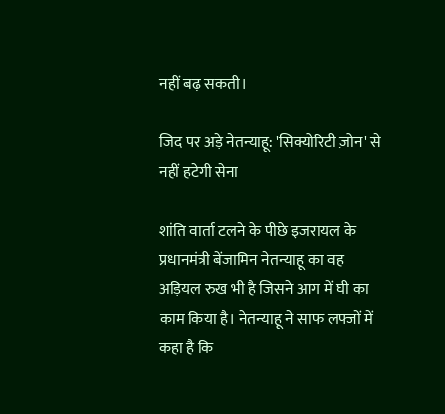नहीं बढ़ सकती।

जिद पर अड़े नेतन्याहू: 'सिक्योरिटी ज़ोन' से नहीं हटेगी सेना

शांति वार्ता टलने के पीछे इजरायल के प्रधानमंत्री बेंजामिन नेतन्याहू का वह अड़ियल रुख भी है जिसने आग में घी का काम किया है। नेतन्याहू ने साफ लफ्जों में कहा है कि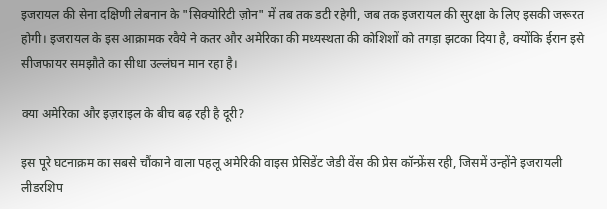इजरायल की सेना दक्षिणी लेबनान के "सिक्योरिटी ज़ोन" में तब तक डटी रहेगी, जब तक इजरायल की सुरक्षा के लिए इसकी जरूरत होगी। इजरायल के इस आक्रामक रवैये ने कतर और अमेरिका की मध्यस्थता की कोशिशों को तगड़ा झटका दिया है, क्योंकि ईरान इसे सीजफायर समझौते का सीधा उल्लंघन मान रहा है।

क्या अमेरिका और इज़राइल के बीच बढ़ रही है दूरी?

इस पूरे घटनाक्रम का सबसे चौंकाने वाला पहलू अमेरिकी वाइस प्रेसिडेंट जेडी वेंस की प्रेस कॉन्फ्रेंस रही, जिसमें उन्होंने इजरायली लीडरशिप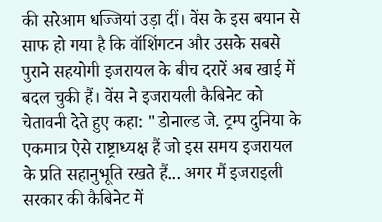की सरेआम धज्जियां उड़ा दीं। वेंस के इस बयान से साफ हो गया है कि वॉशिंगटन और उसके सबसे पुराने सहयोगी इजरायल के बीच दरारें अब खाई में बदल चुकी हैं। वेंस ने इजरायली कैबिनेट को चेतावनी देते हुए कहा: "डोनाल्ड जे. ट्रम्प दुनिया के एकमात्र ऐसे राष्ट्राध्यक्ष हैं जो इस समय इजरायल के प्रति सहानुभूति रखते हैं... अगर मैं इजराइली सरकार की कैबिनेट में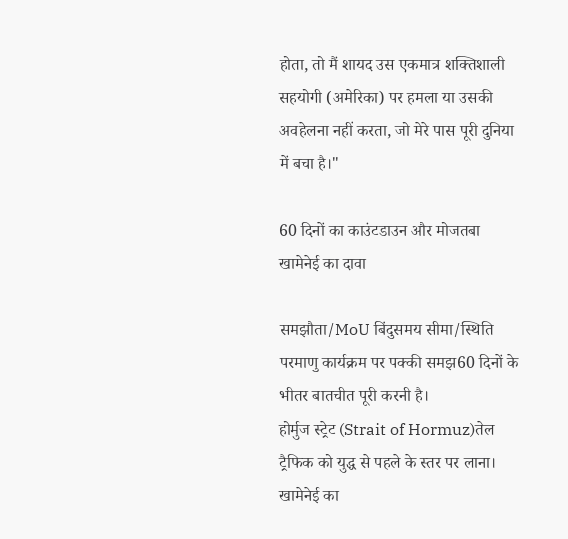होता, तो मैं शायद उस एकमात्र शक्तिशाली सहयोगी (अमेरिका) पर हमला या उसकी अवहेलना नहीं करता, जो मेरे पास पूरी दुनिया में बचा है।"

60 दिनों का काउंटडाउन और मोजतबा खामेनेई का दावा

समझौता/MoU बिंदुसमय सीमा/स्थिति
परमाणु कार्यक्रम पर पक्की समझ60 दिनों के भीतर बातचीत पूरी करनी है।
होर्मुज स्ट्रेट (Strait of Hormuz)तेल ट्रैफिक को युद्ध से पहले के स्तर पर लाना।
खामेनेई का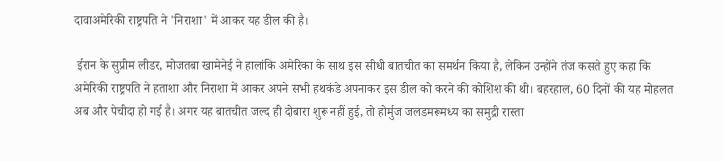दावाअमेरिकी राष्ट्रपति ने 'निराशा' में आकर यह डील की है।

 ईरान के सुप्रीम लीडर, मोजतबा खामेनेई ने हालांकि अमेरिका के साथ इस सीधी बातचीत का समर्थन किया है, लेकिन उन्होंने तंज कसते हुए कहा कि अमेरिकी राष्ट्रपति ने हताशा और निराशा में आकर अपने सभी हथकंडे अपनाकर इस डील को करने की कोशिश की थी। बहरहाल, 60 दिनों की यह मोहलत अब और पेचीदा हो गई है। अगर यह बातचीत जल्द ही दोबारा शुरू नहीं हुई, तो होर्मुज जलडमरूमध्य का समुद्री रास्ता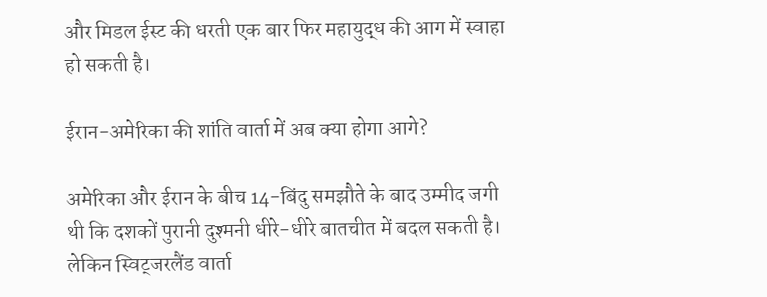और मिडल ईस्ट की धरती एक बार फिर महायुद्ध की आग में स्वाहा हो सकती है।

ईरान-अमेरिका की शांति वार्ता में अब क्या होगा आगे?

अमेरिका और ईरान के बीच 14-बिंदु समझौते के बाद उम्मीद जगी थी कि दशकों पुरानी दुश्मनी धीरे-धीरे बातचीत में बदल सकती है। लेकिन स्विट्जरलैंड वार्ता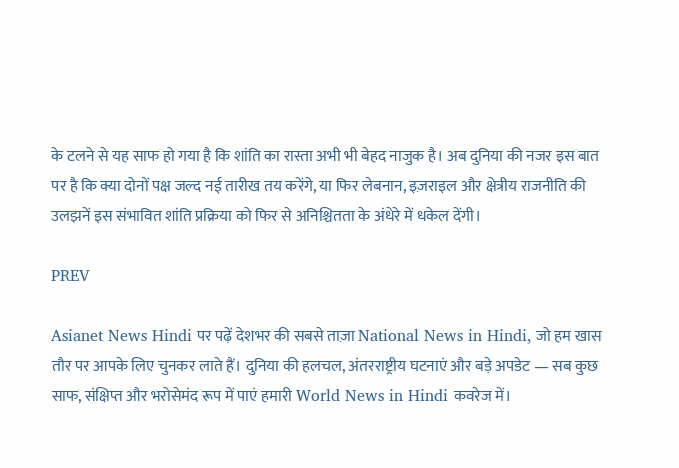के टलने से यह साफ हो गया है कि शांति का रास्ता अभी भी बेहद नाजुक है। अब दुनिया की नजर इस बात पर है कि क्या दोनों पक्ष जल्द नई तारीख तय करेंगे, या फिर लेबनान, इज़राइल और क्षेत्रीय राजनीति की उलझनें इस संभावित शांति प्रक्रिया को फिर से अनिश्चितता के अंधेरे में धकेल देंगी।

PREV

Asianet News Hindi पर पढ़ें देशभर की सबसे ताज़ा National News in Hindi, जो हम खास तौर पर आपके लिए चुनकर लाते हैं। दुनिया की हलचल, अंतरराष्ट्रीय घटनाएं और बड़े अपडेट — सब कुछ साफ, संक्षिप्त और भरोसेमंद रूप में पाएं हमारी World News in Hindi कवरेज में।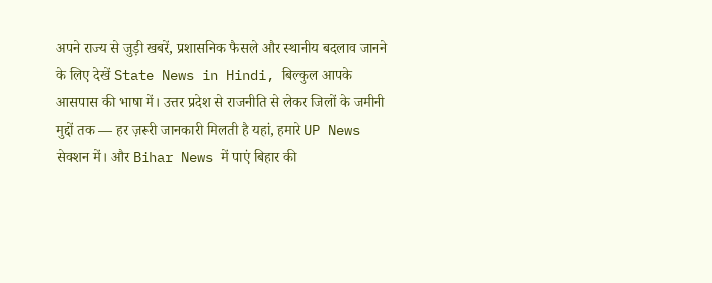अपने राज्य से जुड़ी खबरें, प्रशासनिक फैसले और स्थानीय बदलाव जानने के लिए देखें State News in Hindi, बिल्कुल आपके आसपास की भाषा में। उत्तर प्रदेश से राजनीति से लेकर जिलों के जमीनी मुद्दों तक — हर ज़रूरी जानकारी मिलती है यहां, हमारे UP News सेक्शन में। और Bihar News में पाएं बिहार की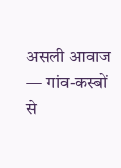असली आवाज — गांव-कस्बों से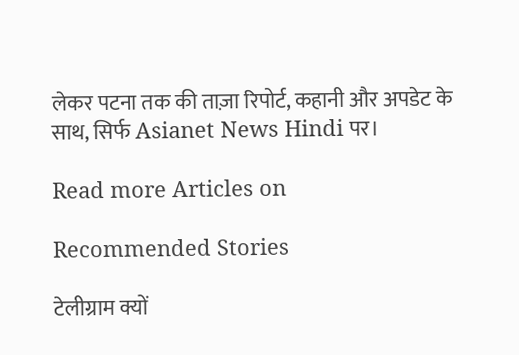लेकर पटना तक की ताज़ा रिपोर्ट, कहानी और अपडेट के साथ, सिर्फ Asianet News Hindi पर।

Read more Articles on

Recommended Stories

टेलीग्राम क्यों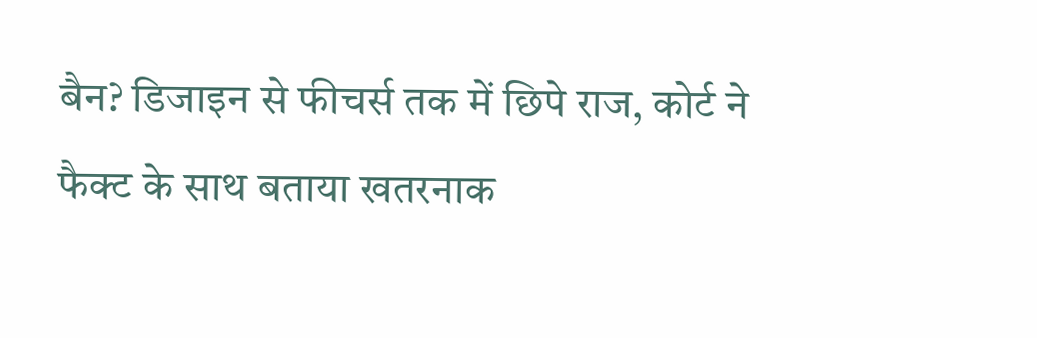बैन? डिजाइन से फीचर्स तक में छिपे राज, कोर्ट ने फैक्ट के साथ बताया खतरनाक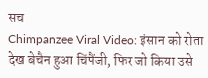सच
Chimpanzee Viral Video: इंसान को रोता देख बेचैन हुआ चिंपैंजी, फिर जो किया उसे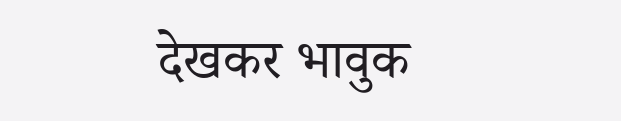देखकर भावुक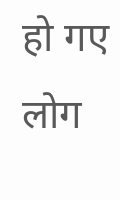हो गए लोग